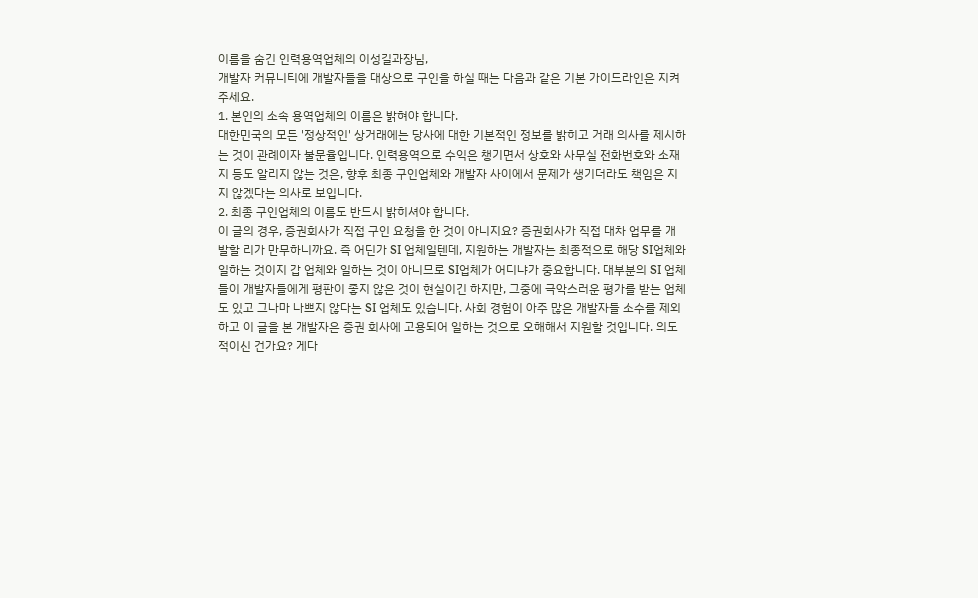이름을 숨긴 인력용역업체의 이성길과장님,
개발자 커뮤니티에 개발자들을 대상으로 구인을 하실 때는 다음과 같은 기본 가이드라인은 지켜주세요.
1. 본인의 소속 용역업체의 이름은 밝혀야 합니다.
대한민국의 모든 '정상적인' 상거래에는 당사에 대한 기본적인 정보를 밝히고 거래 의사를 제시하는 것이 관례이자 불문율입니다. 인력용역으로 수익은 챙기면서 상호와 사무실 전화번호와 소재지 등도 알리지 않는 것은, 향후 최종 구인업체와 개발자 사이에서 문제가 생기더라도 책임은 지지 않겠다는 의사로 보입니다.
2. 최종 구인업체의 이름도 반드시 밝히셔야 합니다.
이 글의 경우, 증권회사가 직접 구인 요청을 한 것이 아니지요? 증권회사가 직접 대차 업무를 개발할 리가 만무하니까요. 즉 어딘가 SI 업체일텐데, 지원하는 개발자는 최종적으로 해당 SI업체와 일하는 것이지 갑 업체와 일하는 것이 아니므로 SI업체가 어디냐가 중요합니다. 대부분의 SI 업체들이 개발자들에게 평판이 좋지 않은 것이 현실이긴 하지만, 그중에 극악스러운 평가를 받는 업체도 있고 그나마 나쁘지 않다는 SI 업체도 있습니다. 사회 경험이 아주 많은 개발자들 소수를 제외하고 이 글을 본 개발자은 증권 회사에 고용되어 일하는 것으로 오해해서 지원할 것입니다. 의도적이신 건가요? 게다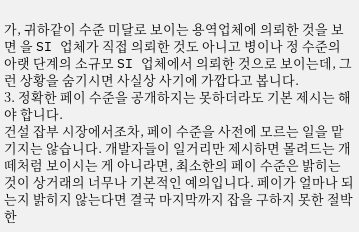가, 귀하같이 수준 미달로 보이는 용역업체에 의뢰한 것을 보면 을 SI 업체가 직접 의뢰한 것도 아니고 병이나 정 수준의 아랫 단계의 소규모 SI 업체에서 의뢰한 것으로 보이는데, 그런 상황을 숨기시면 사실상 사기에 가깝다고 봅니다.
3. 정확한 페이 수준을 공개하지는 못하더라도 기본 제시는 해야 합니다.
건설 잡부 시장에서조차, 페이 수준을 사전에 모르는 일을 맡기지는 않습니다. 개발자들이 일거리만 제시하면 몰려드는 개떼처럼 보이시는 게 아니라면, 최소한의 페이 수준은 밝히는 것이 상거래의 너무나 기본적인 예의입니다. 페이가 얼마나 되는지 밝히지 않는다면 결국 마지막까지 잡을 구하지 못한 절박한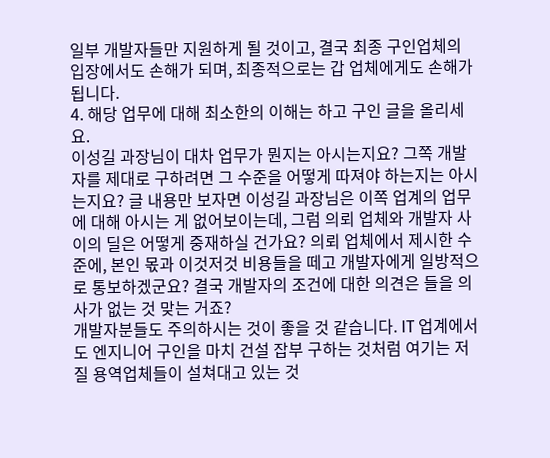일부 개발자들만 지원하게 될 것이고, 결국 최종 구인업체의 입장에서도 손해가 되며, 최종적으로는 갑 업체에게도 손해가 됩니다.
4. 해당 업무에 대해 최소한의 이해는 하고 구인 글을 올리세요.
이성길 과장님이 대차 업무가 뭔지는 아시는지요? 그쪽 개발자를 제대로 구하려면 그 수준을 어떻게 따져야 하는지는 아시는지요? 글 내용만 보자면 이성길 과장님은 이쪽 업계의 업무에 대해 아시는 게 없어보이는데, 그럼 의뢰 업체와 개발자 사이의 딜은 어떻게 중재하실 건가요? 의뢰 업체에서 제시한 수준에, 본인 몫과 이것저것 비용들을 떼고 개발자에게 일방적으로 통보하겠군요? 결국 개발자의 조건에 대한 의견은 들을 의사가 없는 것 맞는 거죠?
개발자분들도 주의하시는 것이 좋을 것 같습니다. IT 업계에서도 엔지니어 구인을 마치 건설 잡부 구하는 것처럼 여기는 저질 용역업체들이 설쳐대고 있는 것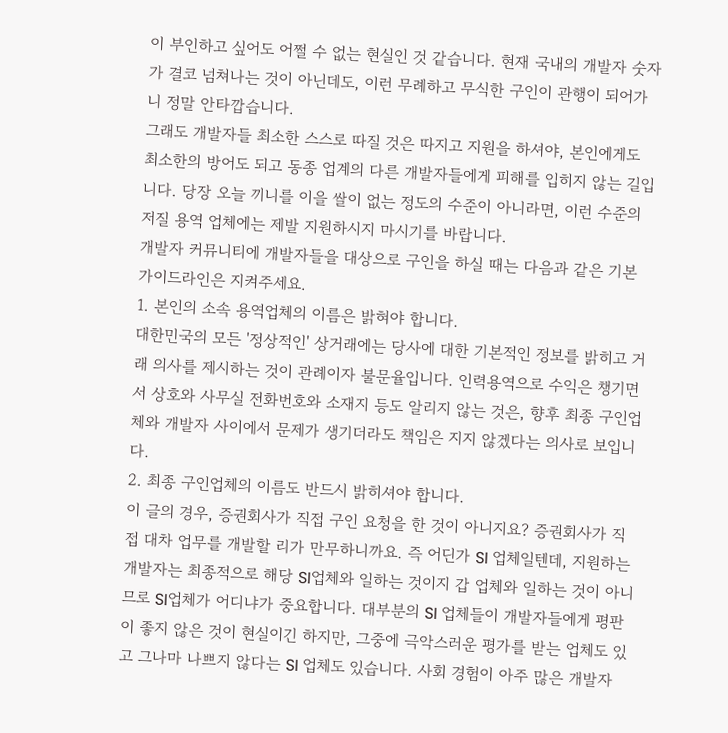이 부인하고 싶어도 어쩔 수 없는 현실인 것 같습니다. 현재 국내의 개발자 숫자가 결코 넘쳐나는 것이 아닌데도, 이런 무례하고 무식한 구인이 관행이 되어가니 정말 안타깝습니다.
그래도 개발자들 최소한 스스로 따질 것은 따지고 지원을 하셔야, 본인에게도 최소한의 방어도 되고 동종 업계의 다른 개발자들에게 피해를 입히지 않는 길입니다. 당장 오늘 끼니를 이을 쌀이 없는 정도의 수준이 아니라면, 이런 수준의 저질 용역 업체에는 제발 지원하시지 마시기를 바랍니다.
개발자 커뮤니티에 개발자들을 대상으로 구인을 하실 때는 다음과 같은 기본 가이드라인은 지켜주세요.
1. 본인의 소속 용역업체의 이름은 밝혀야 합니다.
대한민국의 모든 '정상적인' 상거래에는 당사에 대한 기본적인 정보를 밝히고 거래 의사를 제시하는 것이 관례이자 불문율입니다. 인력용역으로 수익은 챙기면서 상호와 사무실 전화번호와 소재지 등도 알리지 않는 것은, 향후 최종 구인업체와 개발자 사이에서 문제가 생기더라도 책임은 지지 않겠다는 의사로 보입니다.
2. 최종 구인업체의 이름도 반드시 밝히셔야 합니다.
이 글의 경우, 증권회사가 직접 구인 요청을 한 것이 아니지요? 증권회사가 직접 대차 업무를 개발할 리가 만무하니까요. 즉 어딘가 SI 업체일텐데, 지원하는 개발자는 최종적으로 해당 SI업체와 일하는 것이지 갑 업체와 일하는 것이 아니므로 SI업체가 어디냐가 중요합니다. 대부분의 SI 업체들이 개발자들에게 평판이 좋지 않은 것이 현실이긴 하지만, 그중에 극악스러운 평가를 받는 업체도 있고 그나마 나쁘지 않다는 SI 업체도 있습니다. 사회 경험이 아주 많은 개발자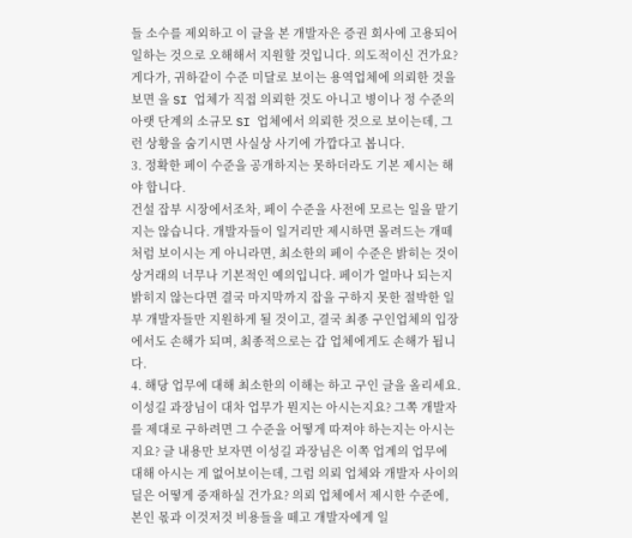들 소수를 제외하고 이 글을 본 개발자은 증권 회사에 고용되어 일하는 것으로 오해해서 지원할 것입니다. 의도적이신 건가요? 게다가, 귀하같이 수준 미달로 보이는 용역업체에 의뢰한 것을 보면 을 SI 업체가 직접 의뢰한 것도 아니고 병이나 정 수준의 아랫 단계의 소규모 SI 업체에서 의뢰한 것으로 보이는데, 그런 상황을 숨기시면 사실상 사기에 가깝다고 봅니다.
3. 정확한 페이 수준을 공개하지는 못하더라도 기본 제시는 해야 합니다.
건설 잡부 시장에서조차, 페이 수준을 사전에 모르는 일을 맡기지는 않습니다. 개발자들이 일거리만 제시하면 몰려드는 개떼처럼 보이시는 게 아니라면, 최소한의 페이 수준은 밝히는 것이 상거래의 너무나 기본적인 예의입니다. 페이가 얼마나 되는지 밝히지 않는다면 결국 마지막까지 잡을 구하지 못한 절박한 일부 개발자들만 지원하게 될 것이고, 결국 최종 구인업체의 입장에서도 손해가 되며, 최종적으로는 갑 업체에게도 손해가 됩니다.
4. 해당 업무에 대해 최소한의 이해는 하고 구인 글을 올리세요.
이성길 과장님이 대차 업무가 뭔지는 아시는지요? 그쪽 개발자를 제대로 구하려면 그 수준을 어떻게 따져야 하는지는 아시는지요? 글 내용만 보자면 이성길 과장님은 이쪽 업계의 업무에 대해 아시는 게 없어보이는데, 그럼 의뢰 업체와 개발자 사이의 딜은 어떻게 중재하실 건가요? 의뢰 업체에서 제시한 수준에, 본인 몫과 이것저것 비용들을 떼고 개발자에게 일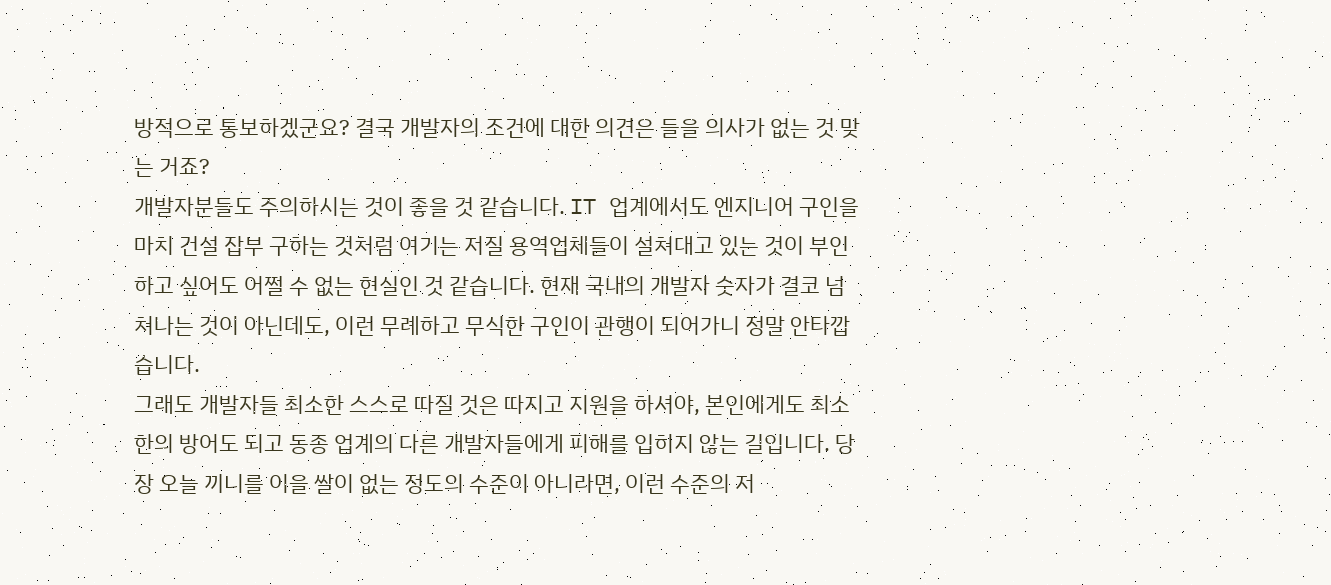방적으로 통보하겠군요? 결국 개발자의 조건에 대한 의견은 들을 의사가 없는 것 맞는 거죠?
개발자분들도 주의하시는 것이 좋을 것 같습니다. IT 업계에서도 엔지니어 구인을 마치 건설 잡부 구하는 것처럼 여기는 저질 용역업체들이 설쳐대고 있는 것이 부인하고 싶어도 어쩔 수 없는 현실인 것 같습니다. 현재 국내의 개발자 숫자가 결코 넘쳐나는 것이 아닌데도, 이런 무례하고 무식한 구인이 관행이 되어가니 정말 안타깝습니다.
그래도 개발자들 최소한 스스로 따질 것은 따지고 지원을 하셔야, 본인에게도 최소한의 방어도 되고 동종 업계의 다른 개발자들에게 피해를 입히지 않는 길입니다. 당장 오늘 끼니를 이을 쌀이 없는 정도의 수준이 아니라면, 이런 수준의 저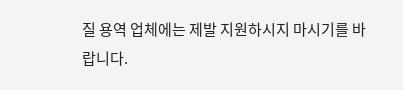질 용역 업체에는 제발 지원하시지 마시기를 바랍니다.